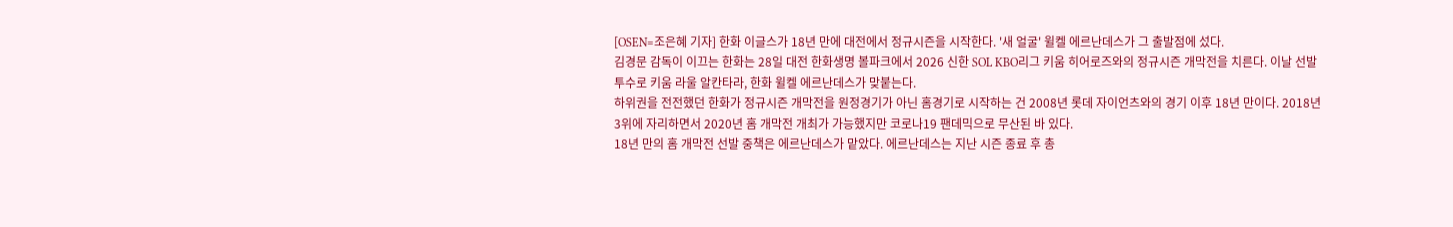[OSEN=조은혜 기자] 한화 이글스가 18년 만에 대전에서 정규시즌을 시작한다. '새 얼굴' 윌켈 에르난데스가 그 출발점에 섰다.
김경문 감독이 이끄는 한화는 28일 대전 한화생명 볼파크에서 2026 신한 SOL KBO리그 키움 히어로즈와의 정규시즌 개막전을 치른다. 이날 선발투수로 키움 라울 알칸타라, 한화 윌켈 에르난데스가 맞붙는다.
하위권을 전전했던 한화가 정규시즌 개막전을 원정경기가 아닌 홈경기로 시작하는 건 2008년 롯데 자이언츠와의 경기 이후 18년 만이다. 2018년 3위에 자리하면서 2020년 홈 개막전 개최가 가능했지만 코로나19 팬데믹으로 무산된 바 있다.
18년 만의 홈 개막전 선발 중책은 에르난데스가 맡았다. 에르난데스는 지난 시즌 종료 후 총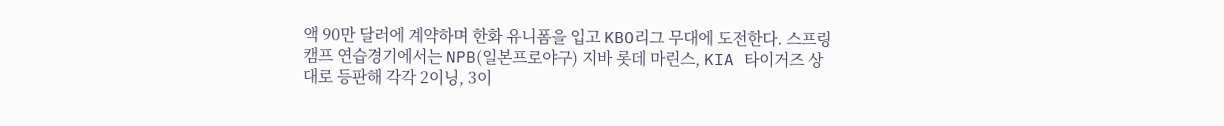액 90만 달러에 계약하며 한화 유니폼을 입고 KBO리그 무대에 도전한다. 스프링캠프 연습경기에서는 NPB(일본프로야구) 지바 롯데 마린스, KIA 타이거즈 상대로 등판해 각각 2이닝, 3이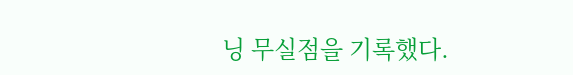닝 무실점을 기록했다.